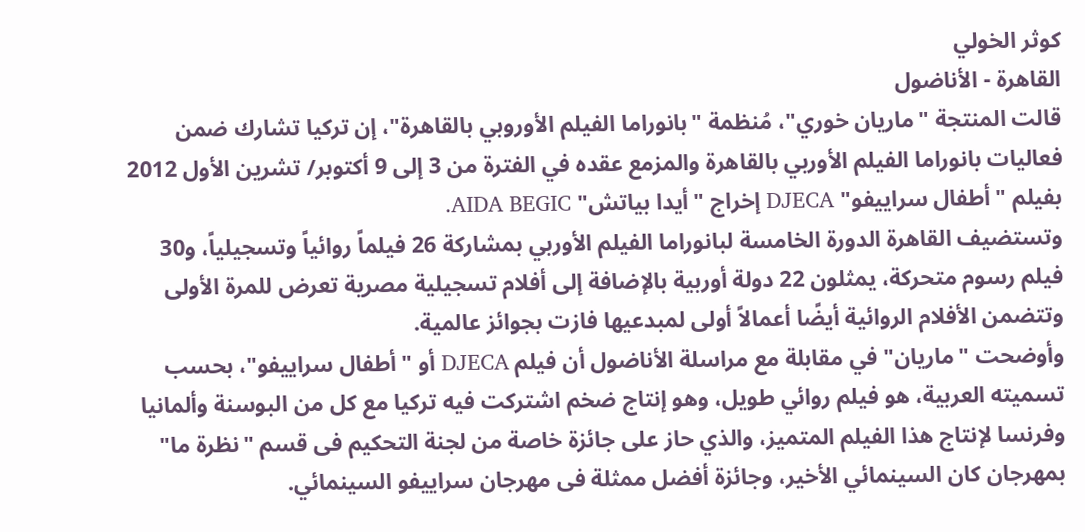كوثر الخولي
القاهرة - الأناضول
قالت المنتجة "ماريان خوري"، مُنظمة "بانوراما الفيلم الأوروبي بالقاهرة"، إن تركيا تشارك ضمن فعاليات بانوراما الفيلم الأوربي بالقاهرة والمزمع عقده في الفترة من 3 إلى 9 أكتوبر/ تشرين الأول 2012 بفيلم "أطفال سراييفو" DJECA إخراج "أيدا بياتش" AIDA BEGIC.
وتستضيف القاهرة الدورة الخامسة لبانوراما الفيلم الأوربي بمشاركة 26 فيلماً روائياً وتسجيلياً، و30 فيلم رسوم متحركة، يمثلون 22 دولة أوربية بالإضافة إلى أفلام تسجيلية مصرية تعرض للمرة الأولى وتتضمن الأفلام الروائية أيضًا أعمالاً أولى لمبدعيها فازت بجوائز عالمية.
وأوضحت "ماريان" في مقابلة مع مراسلة الأناضول أن فيلم DJECA أو "أطفال سراييفو"، بحسب تسميته العربية، هو فيلم روائي طويل، وهو إنتاج ضخم اشتركت فيه تركيا مع كل من البوسنة وألمانيا وفرنسا لإنتاج هذا الفيلم المتميز، والذي حاز على جائزة خاصة من لجنة التحكيم فى قسم "نظرة ما" بمهرجان كان السينمائي الأخير، وجائزة أفضل ممثلة فى مهرجان سراييفو السينمائي.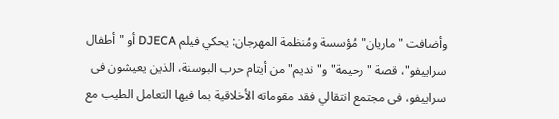وأضافت "ماريان" مُؤسسة ومُنظمة المهرجان: يحكي فيلم DJECA أو "أطفال سراييفو"، قصة "رحيمة" و"نديم" من أيتام حرب البوسنة، الذين يعيشون فى سراييفو، فى مجتمع انتقالي فقد مقوماته الأخلاقية بما فيها التعامل الطيب مع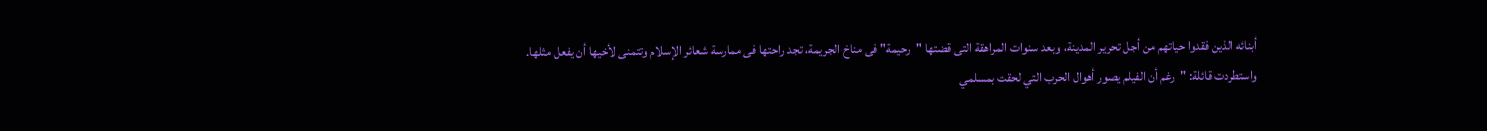أبنائه الذين فقدوا حياتهم من أجل تحرير المدينة، وبعد سنوات المراهقة التى قضتها "رحيمة" فى مناخ الجريمة، تجد راحتها فى ممارسة شعائر الإسلام وتتمنى لأخيها أن يفعل مثلها.
واستطردت قائلة: "رغم أن الفيلم يصور أهوال الحرب التي لحقت بمسلمي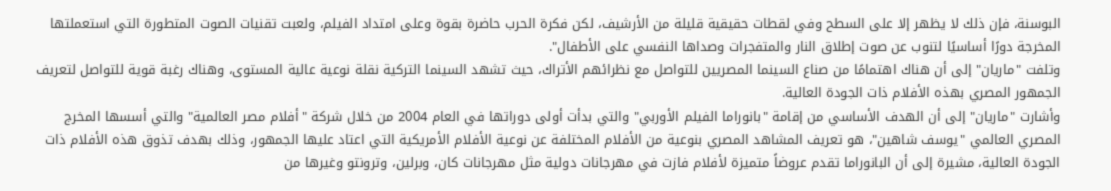البوسنة، فإن ذلك لا يظهر إلا على السطح وفي لقطات حقيقية قليلة من الأرشيف، لكن فكرة الحرب حاضرة بقوة وعلى امتداد الفيلم، ولعبت تقنيات الصوت المتطورة التي استعملتها المخرجة دورًا أساسيًا لتنوب عن صوت إطلاق النار والمتفجرات وصداها النفسي على الأطفال".
وتلفت "ماريان" إلى أن هناك اهتمامًا من صناع السينما المصريين للتواصل مع نظرائهم الأتراك، حيث تشهد السينما التركية نقلة نوعية عالية المستوى، وهناك رغبة قوية للتواصل لتعريف الجمهور المصري بهذه الأفلام ذات الجودة العالية.
وأشارت "ماريان" إلى أن الهدف الأساسي من إقامة "بانوراما الفيلم الأوربي" والتي بدأت أولى دوراتها في العام 2004 من خلال شركة "أفلام مصر العالمية" والتي أسسها المخرج المصري العالمي "يوسف شاهين"، هو تعريف المشاهد المصري بنوعية من الأفلام المختلفة عن نوعية الأفلام الأمريكية التي اعتاد عليها الجمهور، وذلك بهدف تذوق هذه الأفلام ذات الجودة العالية، مشيرة إلى أن البانوراما تقدم عروضاً متميزة لأفلام فازت في مهرجانات دولية مثل مهرجانات كان، وبرلين، وترونتو وغيرها من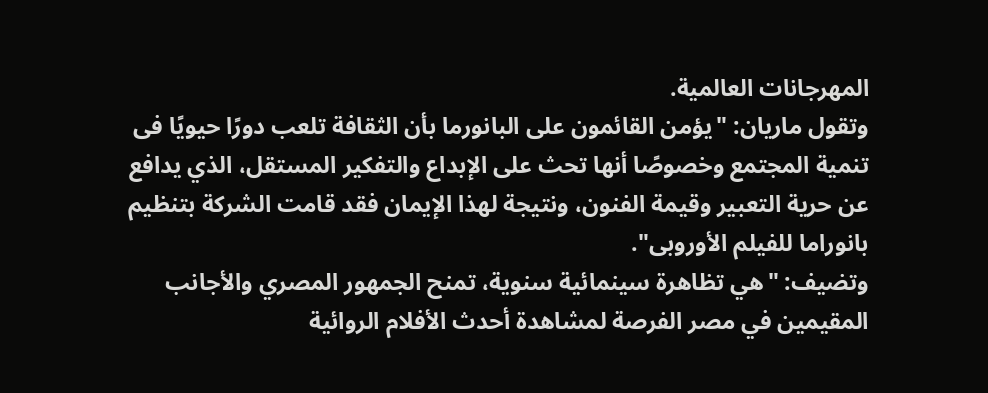المهرجانات العالمية.
وتقول ماريان: "يؤمن القائمون على البانورما بأن الثقافة تلعب دورًا حيويًا فى تنمية المجتمع وخصوصًا أنها تحث على الإبداع والتفكير المستقل، الذي يدافع عن حرية التعبير وقيمة الفنون، ونتيجة لهذا الإيمان فقد قامت الشركة بتنظيم بانوراما للفيلم الأوروبى".
وتضيف: "هي تظاهرة سينمائية سنوية، تمنح الجمهور المصري والأجانب المقيمين في مصر الفرصة لمشاهدة أحدث الأفلام الروائية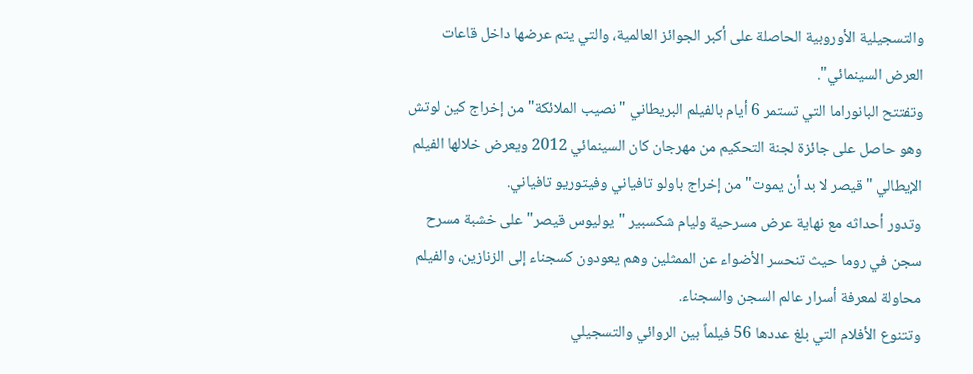والتسجيلية الأوروبية الحاصلة على أكبر الجوائز العالمية، والتي يتم عرضها داخل قاعات العرض السينمائي".
وتفتتح البانوراما التي تستمر 6 أيام بالفيلم البريطاني "نصيب الملائكة" من إخراج كين لوتش وهو حاصل على جائزة لجنة التحكيم من مهرجان كان السينمائي 2012 ويعرض خلالها الفيلم الإيطالي "قيصر لا بد أن يموت" من إخراج باولو تافياني وفيتوريو تافياني.
وتدور أحداثه مع نهاية عرض مسرحية وليام شكسبير "يوليوس قيصر" على خشبة مسرح سجن في روما حيث تنحسر الأضواء عن الممثلين وهم يعودون كسجناء إلى الزنازين، والفيلم محاولة لمعرفة أسرار عالم السجن والسجناء.
وتتنوع الأفلام التي بلغ عددها 56 فيلماً بين الروائي والتسجيلي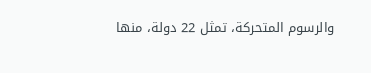والرسوم المتحركة، تمثل 22 دولة، منها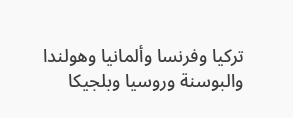تركيا وفرنسا وألمانيا وهولندا والبوسنة وروسيا وبلجيكا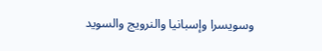وسويسرا وإسبانيا والنرويج والسويد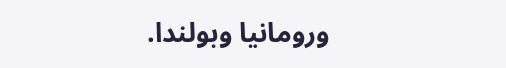ورومانيا وبولندا.